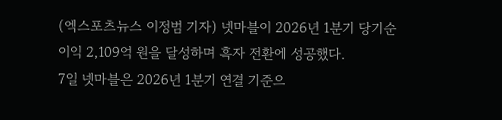(엑스포츠뉴스 이정범 기자) 넷마블이 2026년 1분기 당기순이익 2,109억 원을 달성하며 흑자 전환에 성공했다.
7일 넷마블은 2026년 1분기 연결 기준으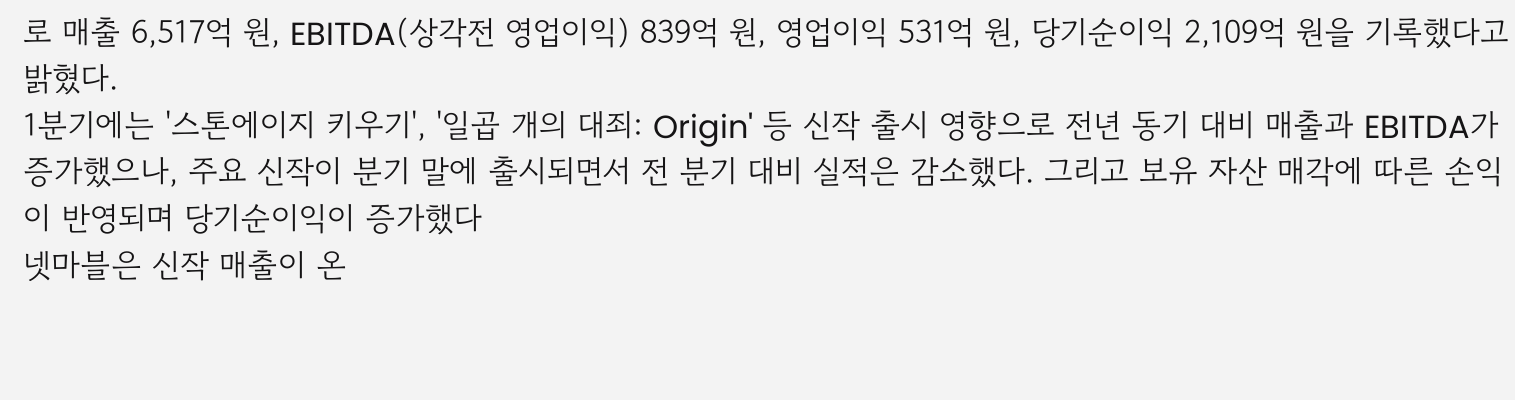로 매출 6,517억 원, EBITDA(상각전 영업이익) 839억 원, 영업이익 531억 원, 당기순이익 2,109억 원을 기록했다고 밝혔다.
1분기에는 '스톤에이지 키우기', '일곱 개의 대죄: Origin' 등 신작 출시 영향으로 전년 동기 대비 매출과 EBITDA가 증가했으나, 주요 신작이 분기 말에 출시되면서 전 분기 대비 실적은 감소했다. 그리고 보유 자산 매각에 따른 손익이 반영되며 당기순이익이 증가했다
넷마블은 신작 매출이 온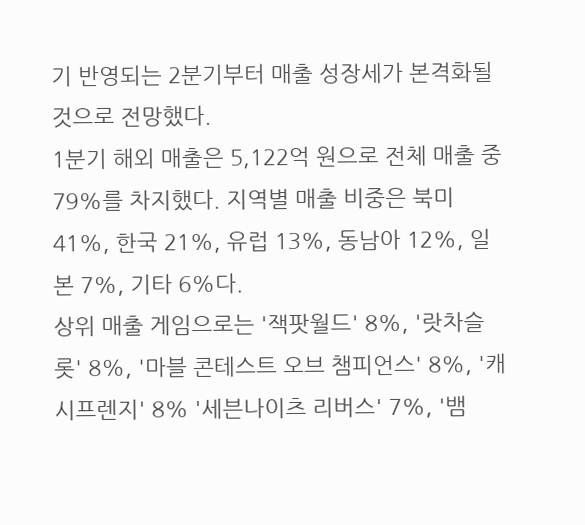기 반영되는 2분기부터 매출 성장세가 본격화될 것으로 전망했다.
1분기 해외 매출은 5,122억 원으로 전체 매출 중 79%를 차지했다. 지역별 매출 비중은 북미 41%, 한국 21%, 유럽 13%, 동남아 12%, 일본 7%, 기타 6%다.
상위 매출 게임으로는 '잭팟월드' 8%, '랏차슬롯' 8%, '마블 콘테스트 오브 챔피언스' 8%, '캐시프렌지' 8% '세븐나이츠 리버스' 7%, '뱀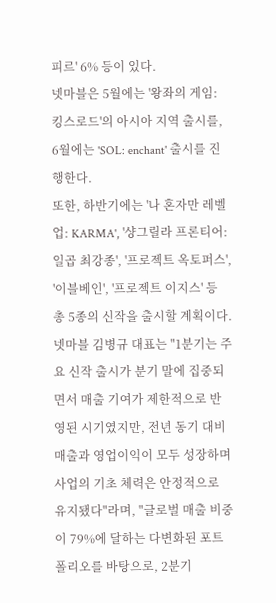피르' 6% 등이 있다.
넷마블은 5월에는 '왕좌의 게임: 킹스로드'의 아시아 지역 출시를, 6월에는 'SOL: enchant' 출시를 진행한다.
또한, 하반기에는 '나 혼자만 레벨업: KARMA', '샹그릴라 프론티어: 일곱 최강종', '프로젝트 옥토퍼스', '이블베인', '프로젝트 이지스' 등 총 5종의 신작을 출시할 계획이다.
넷마블 김병규 대표는 "1분기는 주요 신작 출시가 분기 말에 집중되면서 매출 기여가 제한적으로 반영된 시기였지만, 전년 동기 대비 매출과 영업이익이 모두 성장하며 사업의 기초 체력은 안정적으로 유지됐다"라며, "글로벌 매출 비중이 79%에 달하는 다변화된 포트폴리오를 바탕으로, 2분기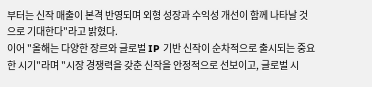부터는 신작 매출이 본격 반영되며 외형 성장과 수익성 개선이 함께 나타날 것으로 기대한다"라고 밝혔다.
이어 "올해는 다양한 장르와 글로벌 IP 기반 신작이 순차적으로 출시되는 중요한 시기"라며 "시장 경쟁력을 갖춘 신작을 안정적으로 선보이고, 글로벌 시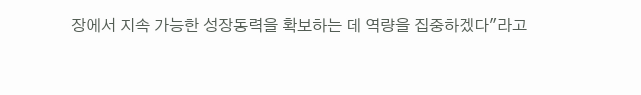장에서 지속 가능한 성장동력을 확보하는 데 역량을 집중하겠다"라고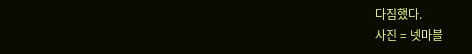다짐했다.
사진 = 넷마블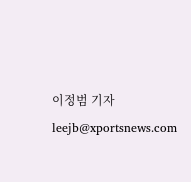이정범 기자 leejb@xportsnews.com